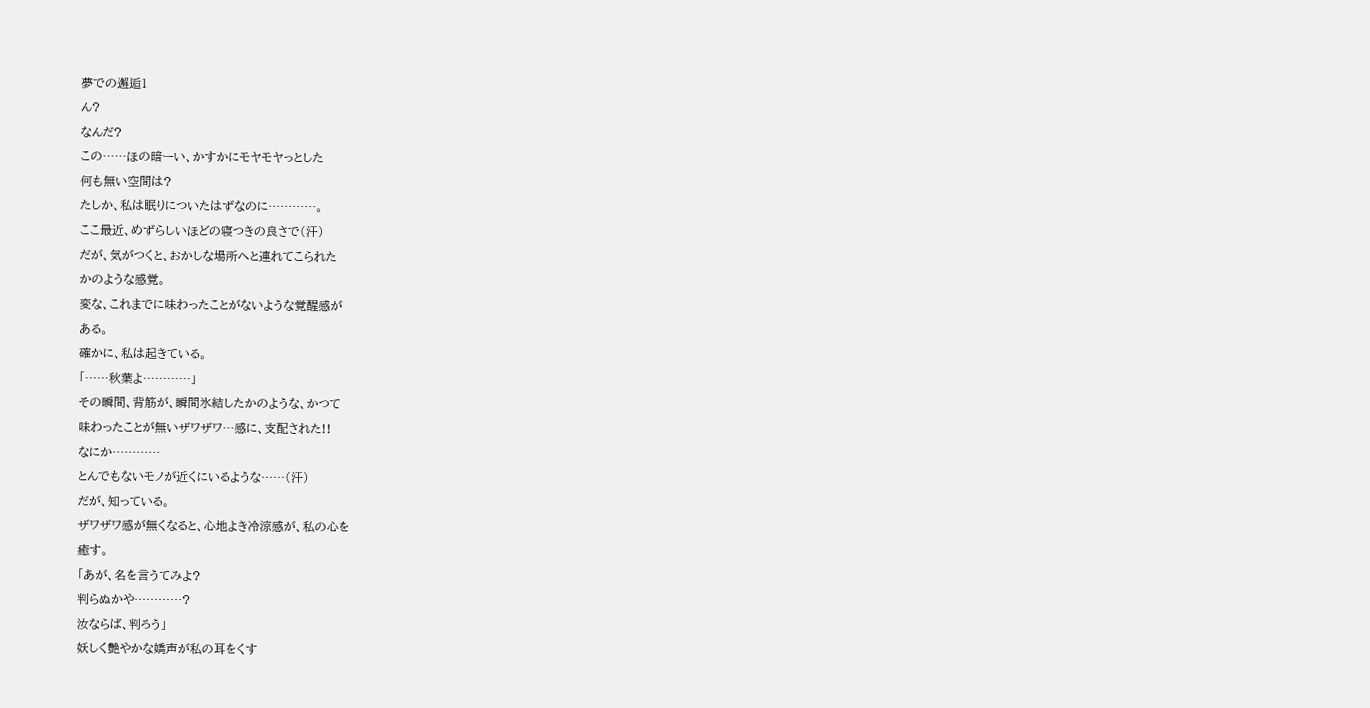夢での邂逅1
ん?
なんだ?
この……ほの暗ーい、かすかにモヤモヤっとした
何も無い空間は?
たしか、私は眠りについたはずなのに…………。
ここ最近、めずらしいほどの寝つきの良さで(汗)
だが、気がつくと、おかしな場所へと連れてこられた
かのような感覚。
変な、これまでに味わったことがないような覚醒感が
ある。
確かに、私は起きている。
「……秋葉よ…………」
その瞬間、背筋が、瞬間氷結したかのような、かつて
味わったことが無いザワザワ…感に、支配された!!
なにか…………
とんでもないモノが近くにいるような……(汗)
だが、知っている。
ザワザワ感が無くなると、心地よき冷涼感が、私の心を
癒す。
「あが、名を言うてみよ?
判らぬかや…………?
汝ならば、判ろう」
妖しく艶やかな嬌声が私の耳をくす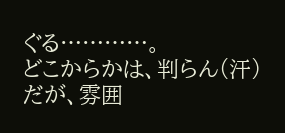ぐる…………。
どこからかは、判らん(汗)
だが、雰囲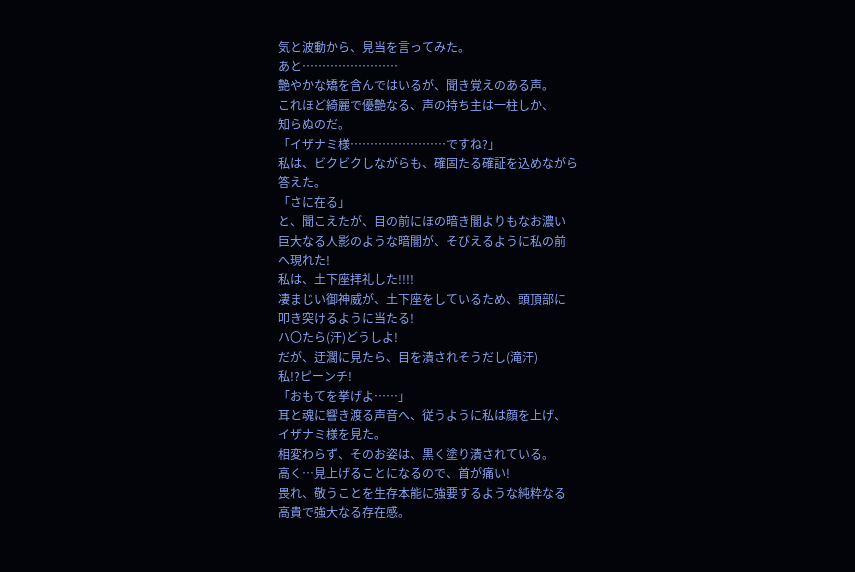気と波動から、見当を言ってみた。
あと……………………
艶やかな矯を含んではいるが、聞き覚えのある声。
これほど綺麗で優艶なる、声の持ち主は一柱しか、
知らぬのだ。
「イザナミ様……………………ですね?」
私は、ビクビクしながらも、確固たる確証を込めながら
答えた。
「さに在る」
と、聞こえたが、目の前にほの暗き闇よりもなお濃い
巨大なる人影のような暗闇が、そびえるように私の前
へ現れた!
私は、土下座拝礼した!!!!
凄まじい御神威が、土下座をしているため、頭頂部に
叩き突けるように当たる!
ハ〇たら(汗)どうしよ!
だが、迂濶に見たら、目を潰されそうだし(滝汗)
私!?ピーンチ!
「おもてを挙げよ……」
耳と魂に響き渡る声音へ、従うように私は顔を上げ、
イザナミ様を見た。
相変わらず、そのお姿は、黒く塗り潰されている。
高く…見上げることになるので、首が痛い!
畏れ、敬うことを生存本能に強要するような純粋なる
高貴で強大なる存在感。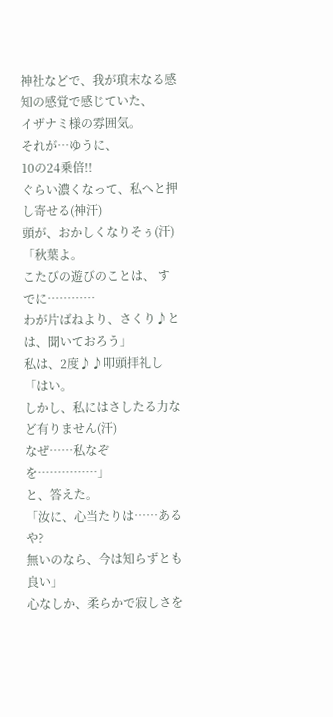神社などで、我が瑣末なる感知の感覚で感じていた、
イザナミ様の雰囲気。
それが…ゆうに、
10の24乗倍!!
ぐらい濃くなって、私へと押し寄せる(神汗)
頭が、おかしくなりそぅ(汗)
「秋葉よ。
こたびの遊びのことは、 すでに…………
わが片ばねより、さくり♪とは、聞いておろう」
私は、2度♪♪叩頭拝礼し
「はい。
しかし、私にはさしたる力など有りません(汗)
なぜ……私なぞを……………」
と、答えた。
「汝に、心当たりは……あるや?
無いのなら、今は知らずとも良い」
心なしか、柔らかで寂しさを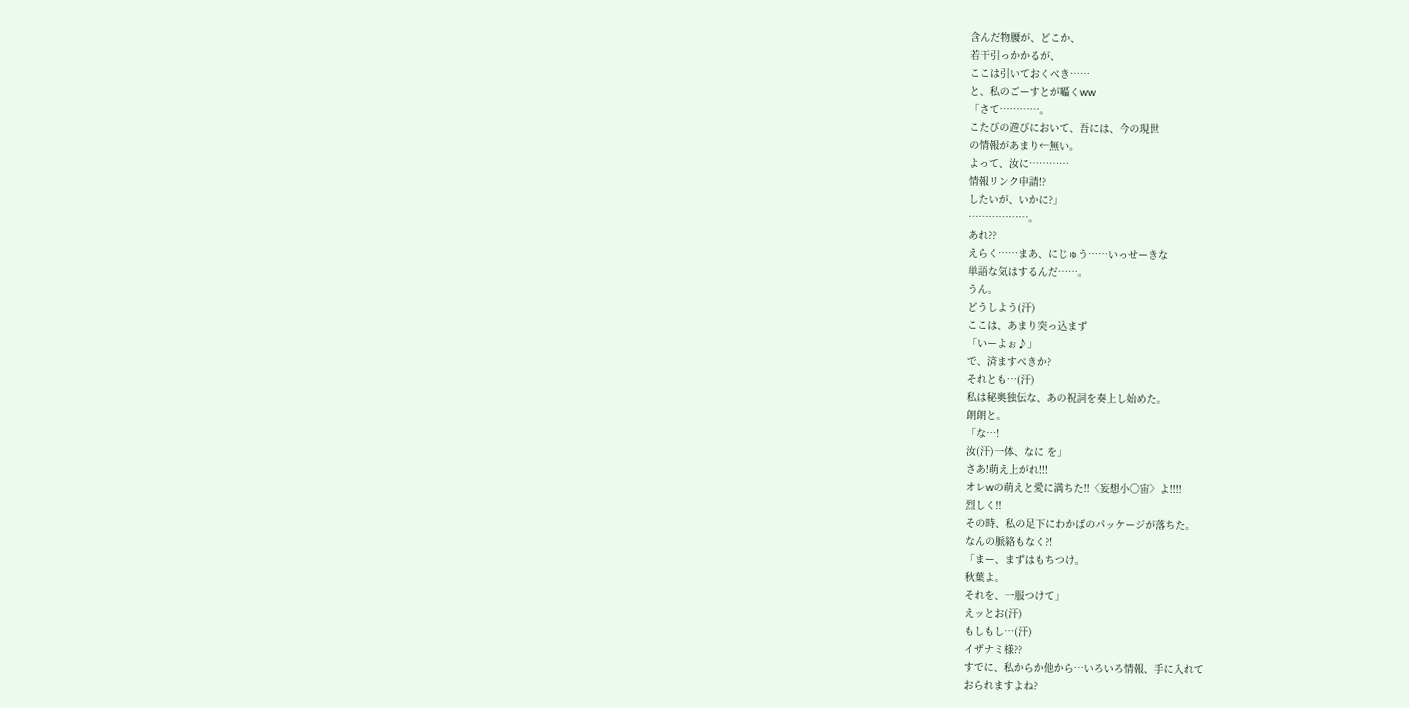含んだ物腰が、どこか、
若干引っかかるが、
ここは引いておくべき……
と、私のごーすとが囁くww
「さて…………。
こたびの遊びにおいて、吾には、今の現世
の情報があまり←無い。
よって、汝に…………
情報リンク申請!?
したいが、いかに?」
………………。
あれ??
えらく……まあ、にじゅう……いっせーきな
単語な気はするんだ……。
うん。
どうしよう(汗)
ここは、あまり突っ込まず
「いーよぉ♪」
で、済ますべきか?
それとも…(汗)
私は秘奥独伝な、あの祝詞を奏上し始めた。
朗朗と。
「な…!
汝(汗)一体、なに を」
さあ!萌え上がれ!!!
オレwの萌えと愛に満ちた!!〈妄想小〇宙〉よ!!!!
烈しく!!
その時、私の足下にわかばのパッケージが落ちた。
なんの脈絡もなく?!
「まー、まずはもちつけ。
秋葉よ。
それを、一服つけて」
えッとお(汗)
もしもし…(汗)
イザナミ様??
すでに、私からか他から…いろいろ情報、手に入れて
おられますよね?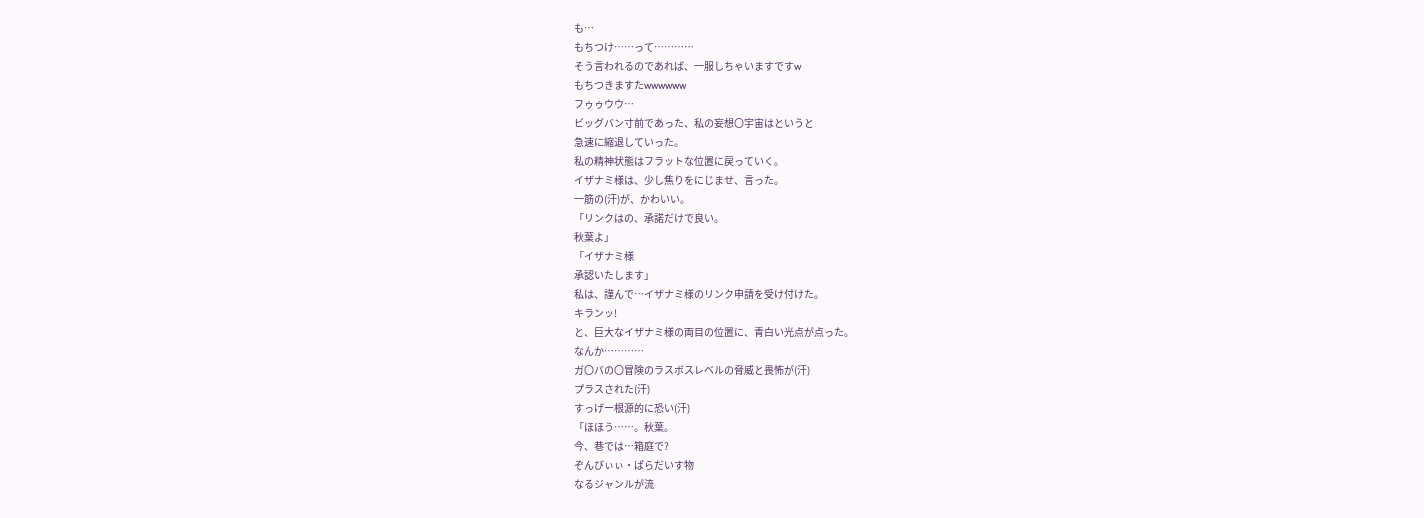も…
もちつけ……って…………
そう言われるのであれば、一服しちゃいますですw
もちつきますたwwwwww
フゥゥウウ…
ビッグバン寸前であった、私の妄想〇宇宙はというと
急速に縮退していった。
私の精神状態はフラットな位置に戻っていく。
イザナミ様は、少し焦りをにじませ、言った。
一筋の(汗)が、かわいい。
「リンクはの、承諾だけで良い。
秋葉よ」
「イザナミ様
承認いたします」
私は、謹んで…イザナミ様のリンク申請を受け付けた。
キランッ!
と、巨大なイザナミ様の両目の位置に、青白い光点が点った。
なんか…………
ガ〇バの〇冒険のラスボスレベルの脅威と畏怖が(汗)
プラスされた(汗)
すっげー根源的に恐い(汗)
「ほほう……。秋葉。
今、巷では…箱庭で?
ぞんびぃぃ・ぱらだいす物
なるジャンルが流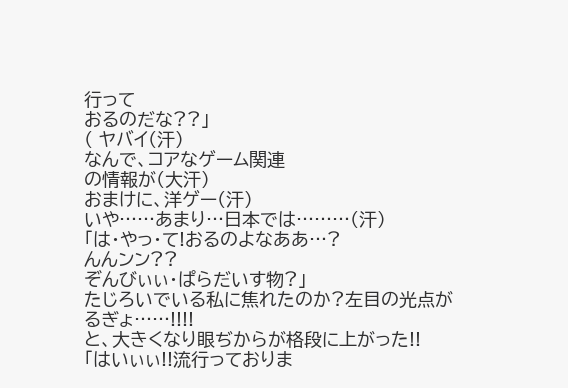行って
おるのだな??」
( ヤバイ(汗)
なんで、コアなゲーム関連
の情報が(大汗)
おまけに、洋ゲー(汗)
いや……あまり…日本では………(汗)
「は・やっ・て!おるのよなああ…?
んんンン??
ぞんびぃぃ・ぱらだいす物?」
たじろいでいる私に焦れたのか?左目の光点が
るぎょ……!!!!
と、大きくなり眼ぢからが格段に上がった!!
「はいぃぃ!!流行っておりま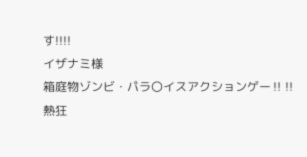す!!!!
イザナミ様
箱庭物ゾンビ・パラ〇イスアクションゲー‼‼
熱狂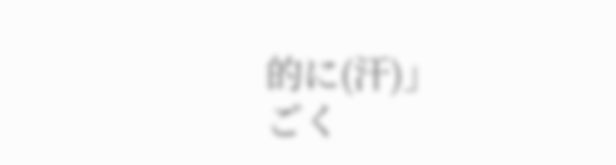的に(汗)」
ごく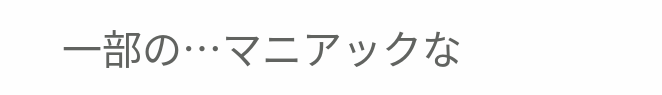一部の…マニアックな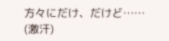方々にだけ、だけど……
(激汗)